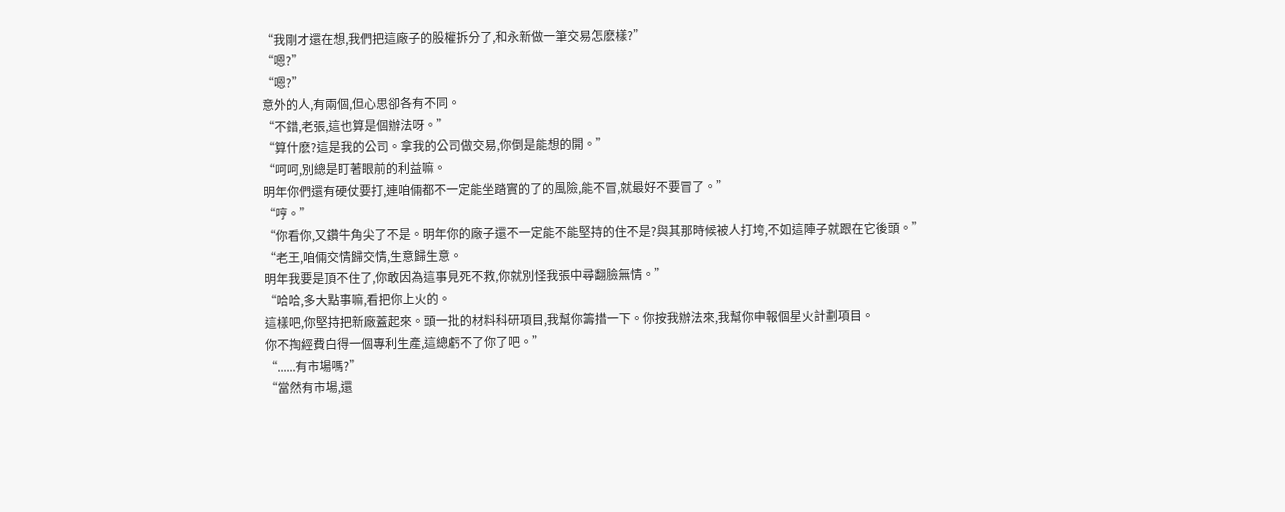“我剛才還在想,我們把這廠子的股權拆分了,和永新做一筆交易怎麽樣?”
“嗯?”
“嗯?”
意外的人,有兩個,但心思卻各有不同。
“不錯,老張,這也算是個辦法呀。”
“算什麽?這是我的公司。拿我的公司做交易,你倒是能想的開。”
“呵呵,別總是盯著眼前的利益嘛。
明年你們還有硬仗要打,連咱倆都不一定能坐踏實的了的風險,能不冒,就最好不要冒了。”
“哼。”
“你看你,又鑽牛角尖了不是。明年你的廠子還不一定能不能堅持的住不是?與其那時候被人打垮,不如這陣子就跟在它後頭。”
“老王,咱倆交情歸交情,生意歸生意。
明年我要是頂不住了,你敢因為這事見死不救,你就別怪我張中尋翻臉無情。”
“哈哈,多大點事嘛,看把你上火的。
這樣吧,你堅持把新廠蓋起來。頭一批的材料科研項目,我幫你籌措一下。你按我辦法來,我幫你申報個星火計劃項目。
你不掏經費白得一個專利生產,這總虧不了你了吧。”
“......有市場嗎?”
“當然有市場,還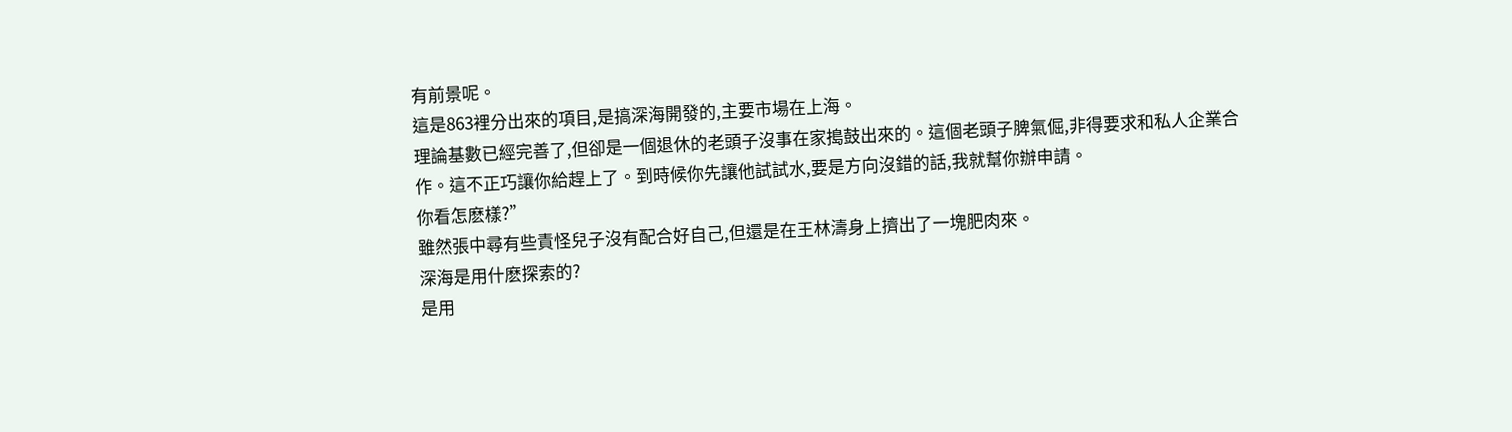有前景呢。
這是863裡分出來的項目,是搞深海開發的,主要市場在上海。
理論基數已經完善了,但卻是一個退休的老頭子沒事在家搗鼓出來的。這個老頭子脾氣倔,非得要求和私人企業合作。這不正巧讓你給趕上了。到時候你先讓他試試水,要是方向沒錯的話,我就幫你辦申請。
你看怎麽樣?”
雖然張中尋有些責怪兒子沒有配合好自己,但還是在王林濤身上擠出了一塊肥肉來。
深海是用什麽探索的?
是用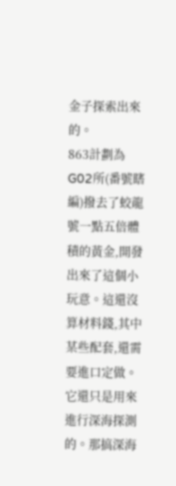金子探索出來的。
863計劃為G02所(番號瞎編)撥去了蛟龍號一點五倍體積的黃金,開發出來了這個小玩意。這還沒算材料錢,其中某些配套,還需要進口定做。
它還只是用來進行深海探測的。那搞深海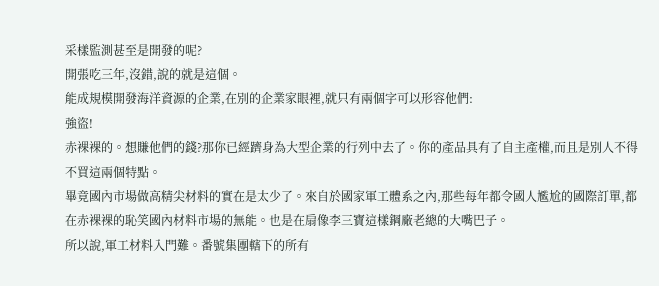采樣監測甚至是開發的呢?
開張吃三年,沒錯,說的就是這個。
能成規模開發海洋資源的企業,在別的企業家眼裡,就只有兩個字可以形容他們:
強盜!
赤裸裸的。想賺他們的錢?那你已經躋身為大型企業的行列中去了。你的產品具有了自主產權,而且是別人不得不買這兩個特點。
畢竟國內市場做高精尖材料的實在是太少了。來自於國家軍工體系之內,那些每年都令國人尷尬的國際訂單,都在赤裸裸的恥笑國內材料市場的無能。也是在扇像李三寶這樣鋼廠老總的大嘴巴子。
所以說,軍工材料入門難。番號集團轄下的所有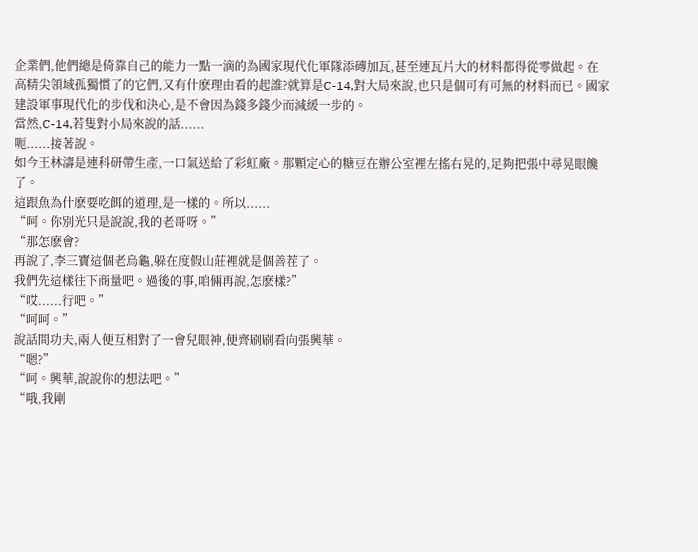企業們,他們總是倚靠自己的能力一點一滴的為國家現代化軍隊添磚加瓦,甚至連瓦片大的材料都得從零做起。在高精尖領域孤獨慣了的它們,又有什麽理由看的起誰?就算是C-14,對大局來說,也只是個可有可無的材料而已。國家建設軍事現代化的步伐和決心,是不會因為錢多錢少而減緩一步的。
當然,C-14,若隻對小局來說的話......
呃......接著說。
如今王林濤是連科研帶生產,一口氣送給了彩虹廠。那顆定心的糖豆在辦公室裡左搖右晃的,足夠把張中尋晃眼饞了。
這跟魚為什麽要吃餌的道理,是一樣的。所以......
“呵。你別光只是說說,我的老哥呀。”
“那怎麽會?
再說了,李三寶這個老烏龜,躲在度假山莊裡就是個善茬了。
我們先這樣往下商量吧。過後的事,咱倆再說,怎麽樣?”
“哎......行吧。”
“呵呵。”
說話間功夫,兩人便互相對了一會兒眼神,便齊刷刷看向張興華。
“嗯?”
“呵。興華,說說你的想法吧。”
“哦,我剛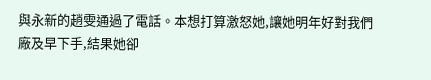與永新的趙雯通過了電話。本想打算激怒她,讓她明年好對我們廠及早下手,結果她卻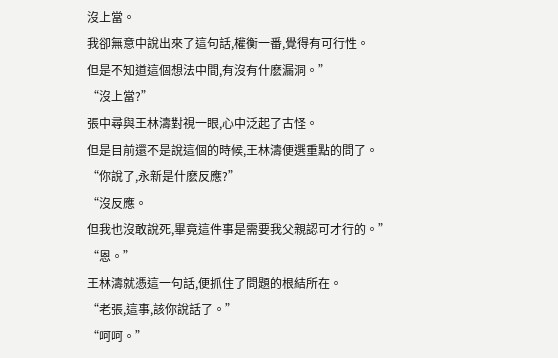沒上當。
我卻無意中說出來了這句話,權衡一番,覺得有可行性。
但是不知道這個想法中間,有沒有什麽漏洞。”
“沒上當?”
張中尋與王林濤對視一眼,心中泛起了古怪。
但是目前還不是說這個的時候,王林濤便選重點的問了。
“你說了,永新是什麽反應?”
“沒反應。
但我也沒敢說死,畢竟這件事是需要我父親認可才行的。”
“恩。”
王林濤就憑這一句話,便抓住了問題的根結所在。
“老張,這事,該你說話了。”
“呵呵。”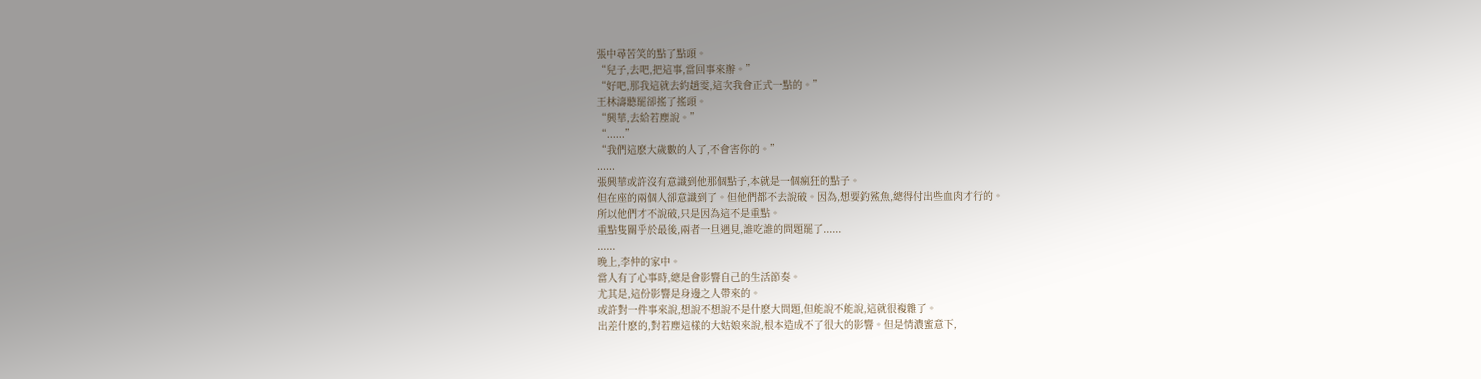張中尋苦笑的點了點頭。
“兒子,去吧,把這事,當回事來辦。”
“好吧,那我這就去約趙雯,這次我會正式一點的。”
王林濤聽罷卻搖了搖頭。
“興華,去給若塵說。”
“......”
“我們這麽大歲數的人了,不會害你的。”
......
張興華或許沒有意識到他那個點子,本就是一個瘋狂的點子。
但在座的兩個人卻意識到了。但他們都不去說破。因為,想要釣鯊魚,總得付出些血肉才行的。
所以他們才不說破,只是因為這不是重點。
重點隻關乎於最後,兩者一旦遇見,誰吃誰的問題罷了......
......
晚上,李仲的家中。
當人有了心事時,總是會影響自己的生活節奏。
尤其是,這份影響是身邊之人帶來的。
或許對一件事來說,想說不想說不是什麽大問題,但能說不能說,這就很複雜了。
出差什麽的,對若塵這樣的大姑娘來說,根本造成不了很大的影響。但是情濃蜜意下,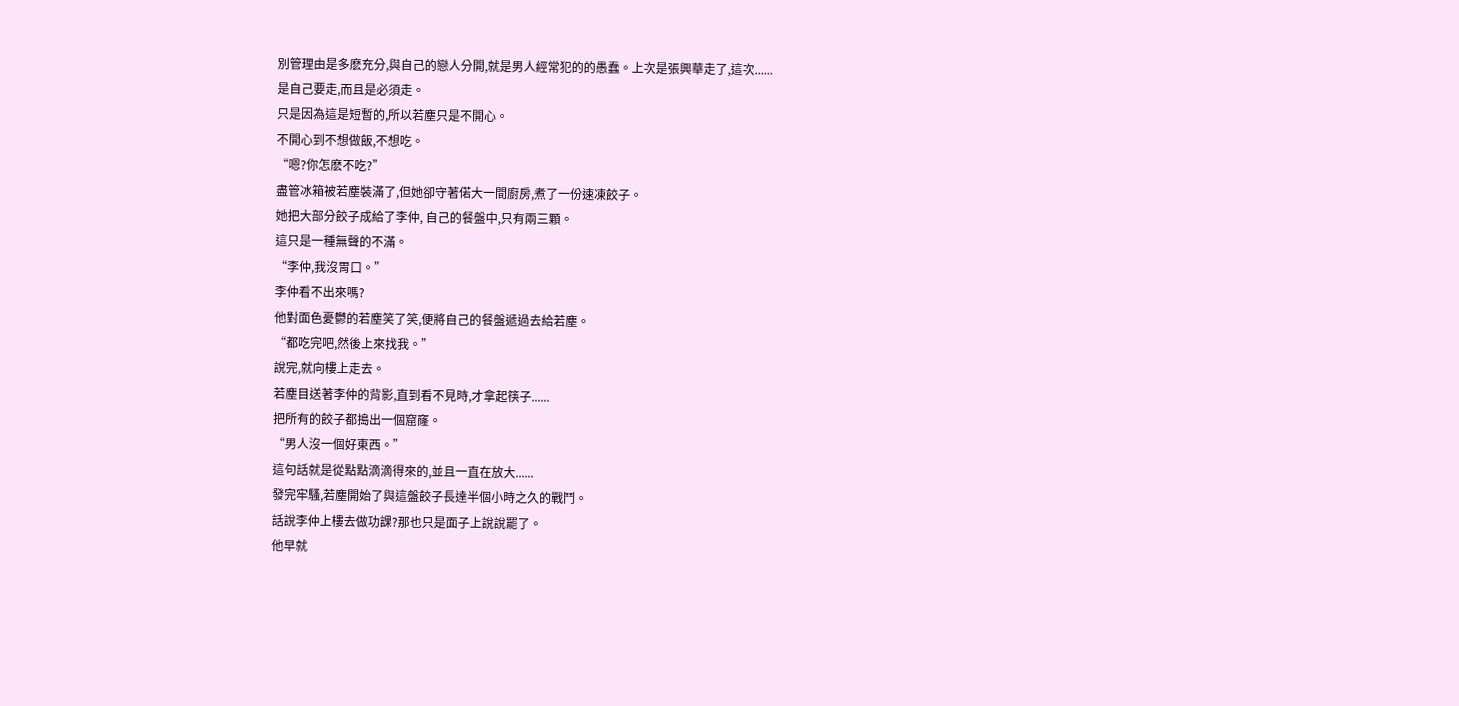別管理由是多麽充分,與自己的戀人分開,就是男人經常犯的的愚蠢。上次是張興華走了,這次......
是自己要走,而且是必須走。
只是因為這是短暫的,所以若塵只是不開心。
不開心到不想做飯,不想吃。
“嗯?你怎麽不吃?”
盡管冰箱被若塵裝滿了,但她卻守著偌大一間廚房,煮了一份速凍餃子。
她把大部分餃子成給了李仲, 自己的餐盤中,只有兩三顆。
這只是一種無聲的不滿。
“李仲,我沒胃口。”
李仲看不出來嗎?
他對面色憂鬱的若塵笑了笑,便將自己的餐盤遞過去給若塵。
“都吃完吧,然後上來找我。”
說完,就向樓上走去。
若塵目送著李仲的背影,直到看不見時,才拿起筷子......
把所有的餃子都搗出一個窟窿。
“男人沒一個好東西。”
這句話就是從點點滴滴得來的,並且一直在放大......
發完牢騷,若塵開始了與這盤餃子長達半個小時之久的戰鬥。
話說李仲上樓去做功課?那也只是面子上說說罷了。
他早就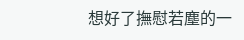想好了撫慰若塵的一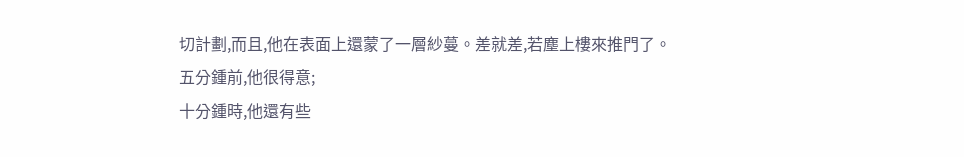切計劃,而且,他在表面上還蒙了一層紗蔓。差就差,若塵上樓來推門了。
五分鍾前,他很得意;
十分鍾時,他還有些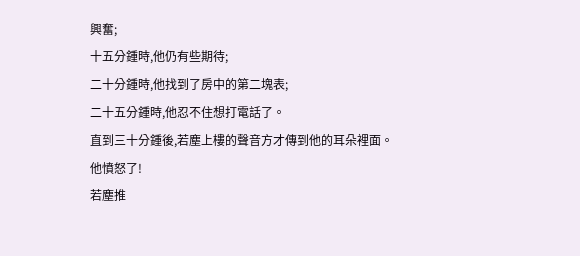興奮;
十五分鍾時,他仍有些期待;
二十分鍾時,他找到了房中的第二塊表;
二十五分鍾時,他忍不住想打電話了。
直到三十分鍾後,若塵上樓的聲音方才傳到他的耳朵裡面。
他憤怒了!
若塵推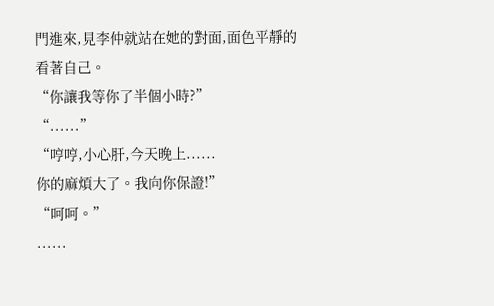門進來,見李仲就站在她的對面,面色平靜的看著自己。
“你讓我等你了半個小時?”
“......”
“哼哼,小心肝,今天晚上......
你的麻煩大了。我向你保證!”
“呵呵。”
......